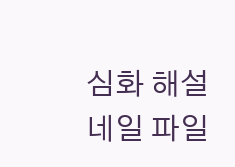심화 해설
네일 파일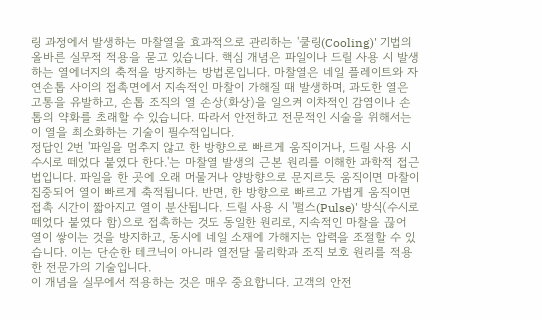링 과정에서 발생하는 마찰열을 효과적으로 관리하는 '쿨링(Cooling)' 기법의 올바른 실무적 적용을 묻고 있습니다. 핵심 개념은 파일이나 드릴 사용 시 발생하는 열에너지의 축적을 방지하는 방법론입니다. 마찰열은 네일 플레이트와 자연손톱 사이의 접촉면에서 지속적인 마찰이 가해질 때 발생하며, 과도한 열은 고통을 유발하고, 손톱 조직의 열 손상(화상)을 일으켜 이차적인 감염이나 손톱의 약화를 초래할 수 있습니다. 따라서 안전하고 전문적인 시술을 위해서는 이 열을 최소화하는 기술이 필수적입니다.
정답인 2번 '파일을 멈추지 않고 한 방향으로 빠르게 움직이거나, 드릴 사용 시 수시로 떼었다 붙였다 한다.'는 마찰열 발생의 근본 원리를 이해한 과학적 접근법입니다. 파일을 한 곳에 오래 머물거나 양방향으로 문지르듯 움직이면 마찰이 집중되어 열이 빠르게 축적됩니다. 반면, 한 방향으로 빠르고 가볍게 움직이면 접촉 시간이 짧아지고 열이 분산됩니다. 드릴 사용 시 '펄스(Pulse)' 방식(수시로 떼었다 붙였다 함)으로 접촉하는 것도 동일한 원리로, 지속적인 마찰을 끊어 열이 쌓이는 것을 방지하고, 동시에 네일 소재에 가해지는 압력을 조절할 수 있습니다. 이는 단순한 테크닉이 아니라 열전달 물리학과 조직 보호 원리를 적용한 전문가의 기술입니다.
이 개념을 실무에서 적용하는 것은 매우 중요합니다. 고객의 안전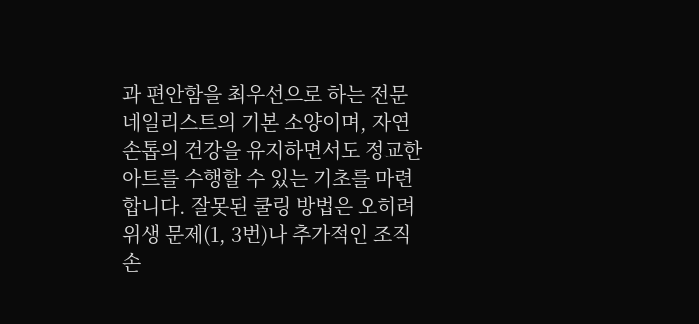과 편안함을 최우선으로 하는 전문 네일리스트의 기본 소양이며, 자연손톱의 건강을 유지하면서도 정교한 아트를 수행할 수 있는 기초를 마련합니다. 잘못된 쿨링 방법은 오히려 위생 문제(1, 3번)나 추가적인 조직 손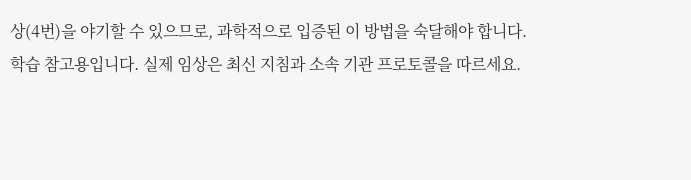상(4번)을 야기할 수 있으므로, 과학적으로 입증된 이 방법을 숙달해야 합니다.
학습 참고용입니다. 실제 임상은 최신 지침과 소속 기관 프로토콜을 따르세요.